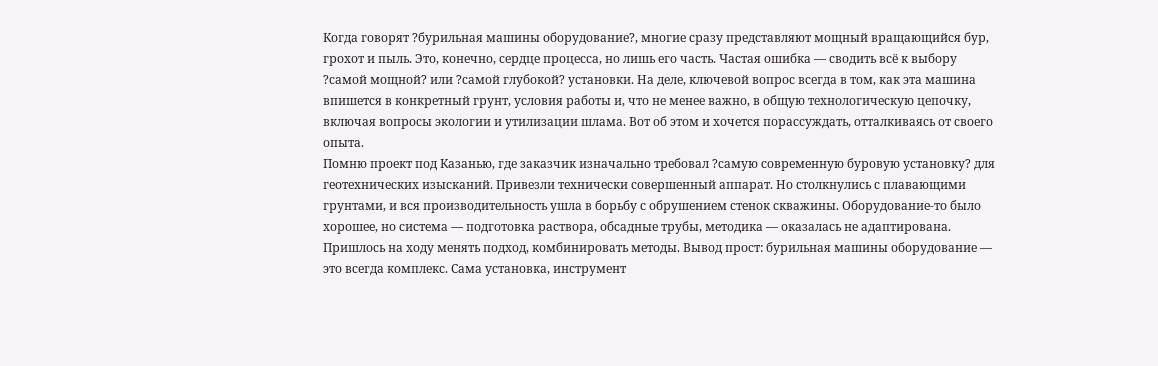Когда говорят ?бурильная машины оборудование?, многие сразу представляют мощный вращающийся бур, грохот и пыль. Это, конечно, сердце процесса, но лишь его часть. Частая ошибка — сводить всё к выбору ?самой мощной? или ?самой глубокой? установки. На деле, ключевой вопрос всегда в том, как эта машина впишется в конкретный грунт, условия работы и, что не менее важно, в общую технологическую цепочку, включая вопросы экологии и утилизации шлама. Вот об этом и хочется порассуждать, отталкиваясь от своего опыта.
Помню проект под Казанью, где заказчик изначально требовал ?самую современную буровую установку? для геотехнических изысканий. Привезли технически совершенный аппарат. Но столкнулись с плавающими грунтами, и вся производительность ушла в борьбу с обрушением стенок скважины. Оборудование-то было хорошее, но система — подготовка раствора, обсадные трубы, методика — оказалась не адаптирована. Пришлось на ходу менять подход, комбинировать методы. Вывод прост: бурильная машины оборудование — это всегда комплекс. Сама установка, инструмент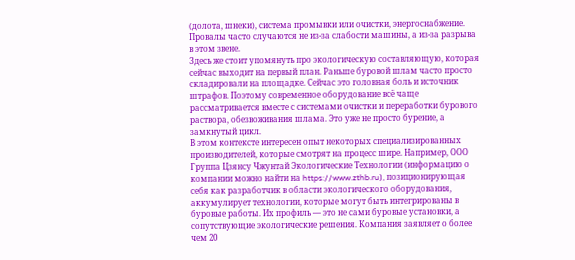(долота, шнеки), система промывки или очистки, энергоснабжение. Провалы часто случаются не из-за слабости машины, а из-за разрыва в этом звене.
Здесь же стоит упомянуть про экологическую составляющую, которая сейчас выходит на первый план. Раньше буровой шлам часто просто складировали на площадке. Сейчас это головная боль и источник штрафов. Поэтому современное оборудование всё чаще рассматривается вместе с системами очистки и переработки бурового раствора, обезвоживания шлама. Это уже не просто бурение, а замкнутый цикл.
В этом контексте интересен опыт некоторых специализированных производителей, которые смотрят на процесс шире. Например, ООО Группа Цзянсу Чжунтай Экологические Технологии (информацию о компании можно найти на https://www.zthb.ru), позиционирующая себя как разработчик в области экологического оборудования, аккумулирует технологии, которые могут быть интегрированы в буровые работы. Их профиль — это не сами буровые установки, а сопутствующие экологические решения. Компания заявляет о более чем 20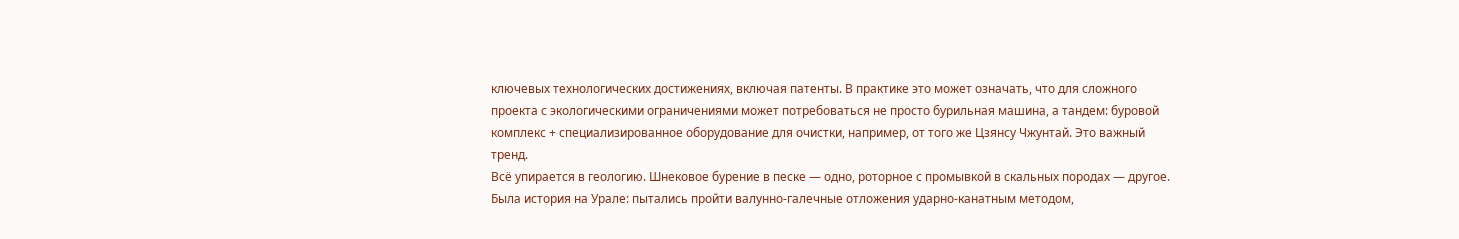ключевых технологических достижениях, включая патенты. В практике это может означать, что для сложного проекта с экологическими ограничениями может потребоваться не просто бурильная машина, а тандем: буровой комплекс + специализированное оборудование для очистки, например, от того же Цзянсу Чжунтай. Это важный тренд.
Всё упирается в геологию. Шнековое бурение в песке — одно, роторное с промывкой в скальных породах — другое. Была история на Урале: пытались пройти валунно-галечные отложения ударно-канатным методом,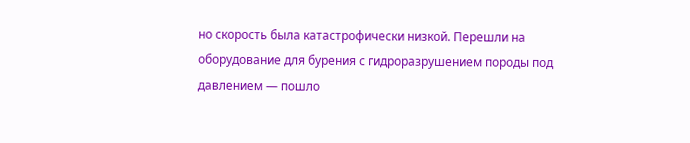но скорость была катастрофически низкой. Перешли на оборудование для бурения с гидроразрушением породы под давлением — пошло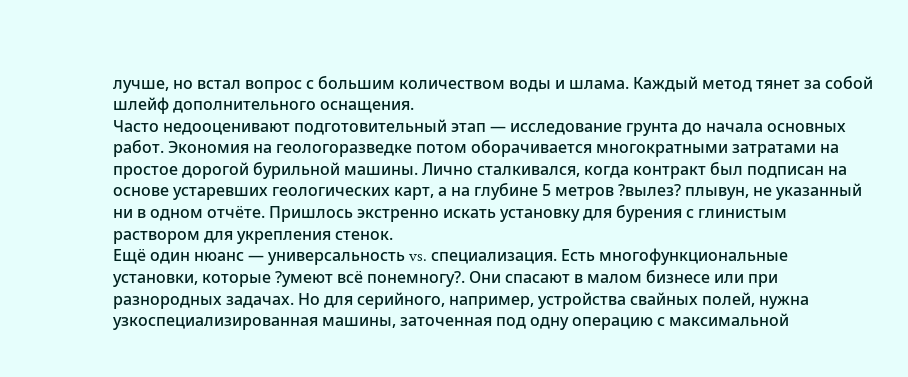лучше, но встал вопрос с большим количеством воды и шлама. Каждый метод тянет за собой шлейф дополнительного оснащения.
Часто недооценивают подготовительный этап — исследование грунта до начала основных работ. Экономия на геологоразведке потом оборачивается многократными затратами на простое дорогой бурильной машины. Лично сталкивался, когда контракт был подписан на основе устаревших геологических карт, а на глубине 5 метров ?вылез? плывун, не указанный ни в одном отчёте. Пришлось экстренно искать установку для бурения с глинистым раствором для укрепления стенок.
Ещё один нюанс — универсальность vs. специализация. Есть многофункциональные установки, которые ?умеют всё понемногу?. Они спасают в малом бизнесе или при разнородных задачах. Но для серийного, например, устройства свайных полей, нужна узкоспециализированная машины, заточенная под одну операцию с максимальной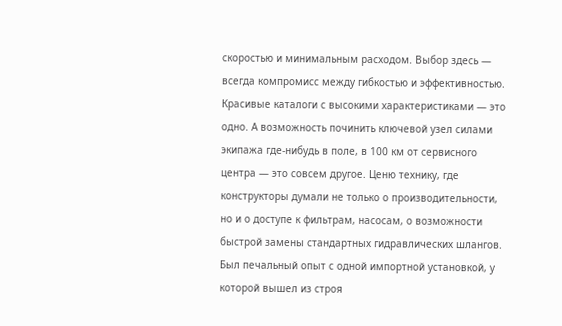скоростью и минимальным расходом. Выбор здесь — всегда компромисс между гибкостью и эффективностью.
Красивые каталоги с высокими характеристиками — это одно. А возможность починить ключевой узел силами экипажа где-нибудь в поле, в 100 км от сервисного центра — это совсем другое. Ценю технику, где конструкторы думали не только о производительности, но и о доступе к фильтрам, насосам, о возможности быстрой замены стандартных гидравлических шлангов.
Был печальный опыт с одной импортной установкой, у которой вышел из строя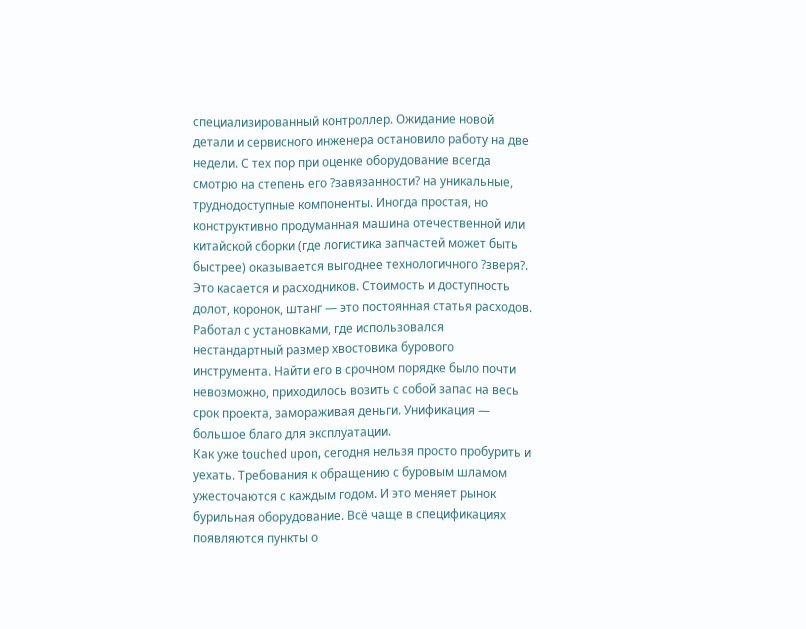специализированный контроллер. Ожидание новой детали и сервисного инженера остановило работу на две недели. С тех пор при оценке оборудование всегда смотрю на степень его ?завязанности? на уникальные, труднодоступные компоненты. Иногда простая, но конструктивно продуманная машина отечественной или китайской сборки (где логистика запчастей может быть быстрее) оказывается выгоднее технологичного ?зверя?.
Это касается и расходников. Стоимость и доступность долот, коронок, штанг — это постоянная статья расходов. Работал с установками, где использовался нестандартный размер хвостовика бурового инструмента. Найти его в срочном порядке было почти невозможно, приходилось возить с собой запас на весь срок проекта, замораживая деньги. Унификация — большое благо для эксплуатации.
Как уже touched upon, сегодня нельзя просто пробурить и уехать. Требования к обращению с буровым шламом ужесточаются с каждым годом. И это меняет рынок бурильная оборудование. Всё чаще в спецификациях появляются пункты о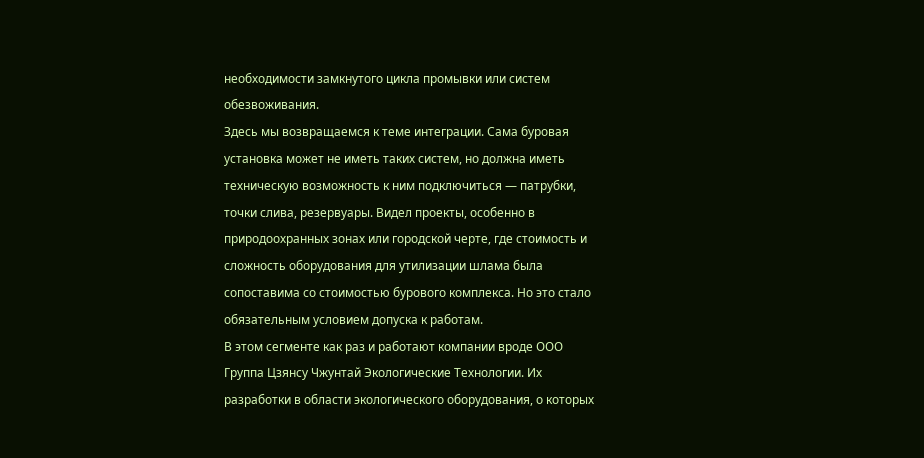необходимости замкнутого цикла промывки или систем обезвоживания.
Здесь мы возвращаемся к теме интеграции. Сама буровая установка может не иметь таких систем, но должна иметь техническую возможность к ним подключиться — патрубки, точки слива, резервуары. Видел проекты, особенно в природоохранных зонах или городской черте, где стоимость и сложность оборудования для утилизации шлама была сопоставима со стоимостью бурового комплекса. Но это стало обязательным условием допуска к работам.
В этом сегменте как раз и работают компании вроде ООО Группа Цзянсу Чжунтай Экологические Технологии. Их разработки в области экологического оборудования, о которых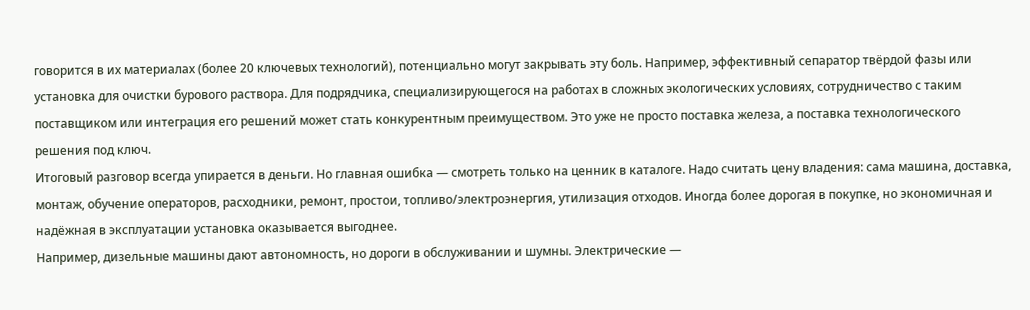говорится в их материалах (более 20 ключевых технологий), потенциально могут закрывать эту боль. Например, эффективный сепаратор твёрдой фазы или установка для очистки бурового раствора. Для подрядчика, специализирующегося на работах в сложных экологических условиях, сотрудничество с таким поставщиком или интеграция его решений может стать конкурентным преимуществом. Это уже не просто поставка железа, а поставка технологического решения под ключ.
Итоговый разговор всегда упирается в деньги. Но главная ошибка — смотреть только на ценник в каталоге. Надо считать цену владения: сама машина, доставка, монтаж, обучение операторов, расходники, ремонт, простои, топливо/электроэнергия, утилизация отходов. Иногда более дорогая в покупке, но экономичная и надёжная в эксплуатации установка оказывается выгоднее.
Например, дизельные машины дают автономность, но дороги в обслуживании и шумны. Электрические —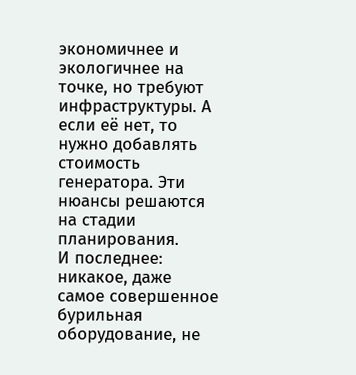экономичнее и экологичнее на точке, но требуют инфраструктуры. А если её нет, то нужно добавлять стоимость генератора. Эти нюансы решаются на стадии планирования.
И последнее: никакое, даже самое совершенное бурильная оборудование, не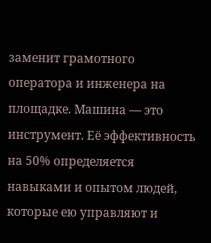заменит грамотного оператора и инженера на площадке. Машина — это инструмент. Её эффективность на 50% определяется навыками и опытом людей, которые ею управляют и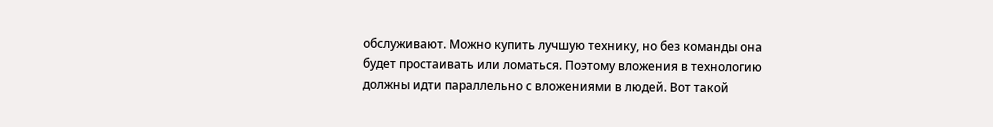обслуживают. Можно купить лучшую технику, но без команды она будет простаивать или ломаться. Поэтому вложения в технологию должны идти параллельно с вложениями в людей. Вот такой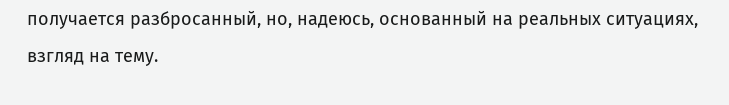получается разбросанный, но, надеюсь, основанный на реальных ситуациях, взгляд на тему.